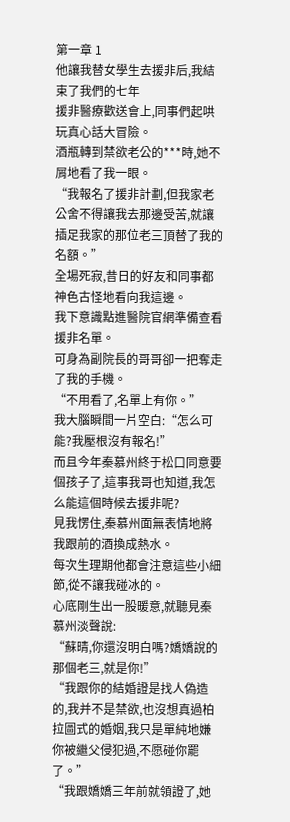第一章 1
他讓我替女學生去援非后,我結束了我們的七年
援非醫療歡送會上,同事們起哄玩真心話大冒險。
酒瓶轉到禁欲老公的***時,她不屑地看了我一眼。
“我報名了援非計劃,但我家老公舍不得讓我去那邊受苦,就讓插足我家的那位老三頂替了我的名額。”
全場死寂,昔日的好友和同事都神色古怪地看向我這邊。
我下意識點進醫院官網準備查看援非名單。
可身為副院長的哥哥卻一把奪走了我的手機。
“不用看了,名單上有你。”
我大腦瞬間一片空白:“怎么可能?我壓根沒有報名!”
而且今年秦慕州終于松口同意要個孩子了,這事我哥也知道,我怎么能這個時候去援非呢?
見我愣住,秦慕州面無表情地將我跟前的酒換成熱水。
每次生理期他都會注意這些小細節,從不讓我碰冰的。
心底剛生出一股暖意,就聽見秦慕州淡聲說:
“蘇晴,你還沒明白嗎?嬌嬌說的那個老三,就是你!”
“我跟你的結婚證是找人偽造的,我并不是禁欲,也沒想真過柏拉圖式的婚姻,我只是單純地嫌你被繼父侵犯過,不愿碰你罷了。”
“我跟嬌嬌三年前就領證了,她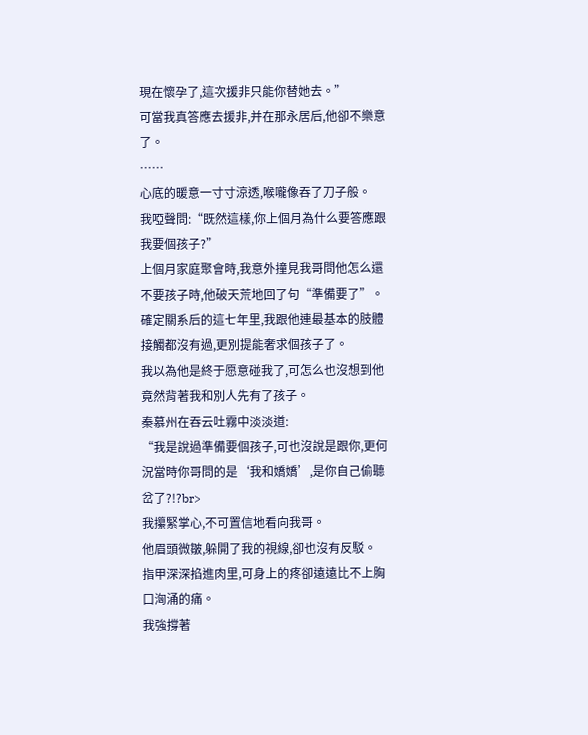現在懷孕了,這次援非只能你替她去。”
可當我真答應去援非,并在那永居后,他卻不樂意了。
……
心底的暖意一寸寸涼透,喉嚨像吞了刀子般。
我啞聲問:“既然這樣,你上個月為什么要答應跟我要個孩子?”
上個月家庭聚會時,我意外撞見我哥問他怎么還不要孩子時,他破天荒地回了句“準備要了”。
確定關系后的這七年里,我跟他連最基本的肢體接觸都沒有過,更別提能奢求個孩子了。
我以為他是終于愿意碰我了,可怎么也沒想到他竟然背著我和別人先有了孩子。
秦慕州在吞云吐霧中淡淡道:
“我是說過準備要個孩子,可也沒說是跟你,更何況當時你哥問的是‘我和嬌嬌’,是你自己偷聽岔了?!?br>
我攥緊掌心,不可置信地看向我哥。
他眉頭微皺,躲開了我的視線,卻也沒有反駁。
指甲深深掐進肉里,可身上的疼卻遠遠比不上胸口洶涌的痛。
我強撐著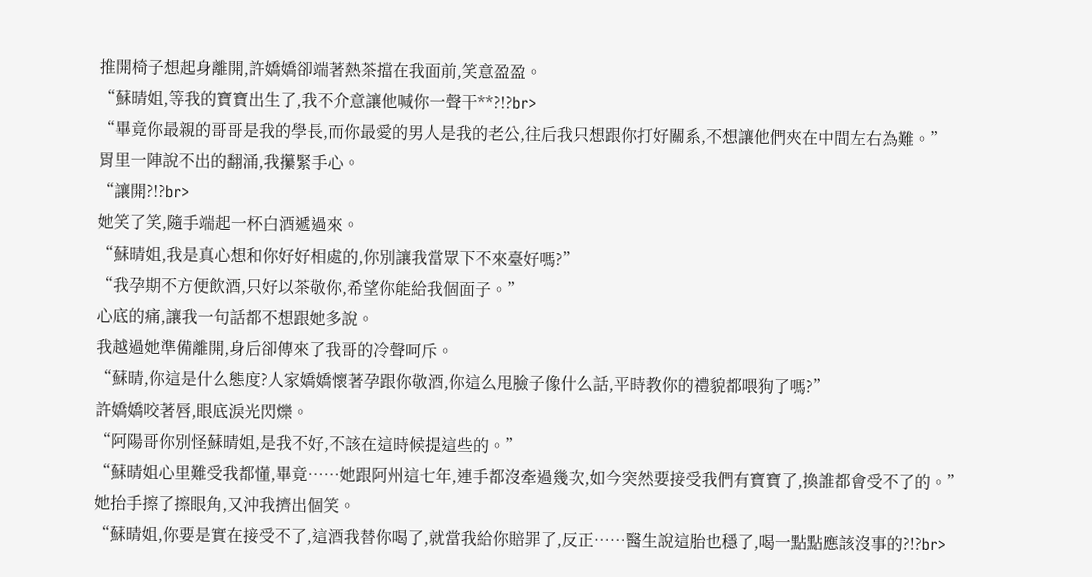推開椅子想起身離開,許嬌嬌卻端著熱茶擋在我面前,笑意盈盈。
“蘇晴姐,等我的寶寶出生了,我不介意讓他喊你一聲干**?!?br>
“畢竟你最親的哥哥是我的學長,而你最愛的男人是我的老公,往后我只想跟你打好關系,不想讓他們夾在中間左右為難。”
胃里一陣說不出的翻涌,我攥緊手心。
“讓開?!?br>
她笑了笑,隨手端起一杯白酒遞過來。
“蘇晴姐,我是真心想和你好好相處的,你別讓我當眾下不來臺好嗎?”
“我孕期不方便飲酒,只好以茶敬你,希望你能給我個面子。”
心底的痛,讓我一句話都不想跟她多說。
我越過她準備離開,身后卻傳來了我哥的冷聲呵斥。
“蘇晴,你這是什么態度?人家嬌嬌懷著孕跟你敬酒,你這么甩臉子像什么話,平時教你的禮貌都喂狗了嗎?”
許嬌嬌咬著唇,眼底淚光閃爍。
“阿陽哥你別怪蘇晴姐,是我不好,不該在這時候提這些的。”
“蘇晴姐心里難受我都懂,畢竟……她跟阿州這七年,連手都沒牽過幾次,如今突然要接受我們有寶寶了,換誰都會受不了的。”
她抬手擦了擦眼角,又沖我擠出個笑。
“蘇晴姐,你要是實在接受不了,這酒我替你喝了,就當我給你賠罪了,反正……醫生說這胎也穩了,喝一點點應該沒事的?!?br>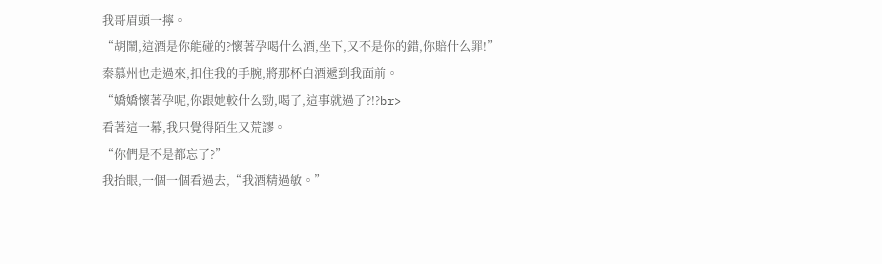我哥眉頭一擰。
“胡鬧,這酒是你能碰的?懷著孕喝什么酒,坐下,又不是你的錯,你賠什么罪!”
秦慕州也走過來,扣住我的手腕,將那杯白酒遞到我面前。
“嬌嬌懷著孕呢,你跟她較什么勁,喝了,這事就過了?!?br>
看著這一幕,我只覺得陌生又荒謬。
“你們是不是都忘了?”
我抬眼,一個一個看過去,“我酒精過敏。”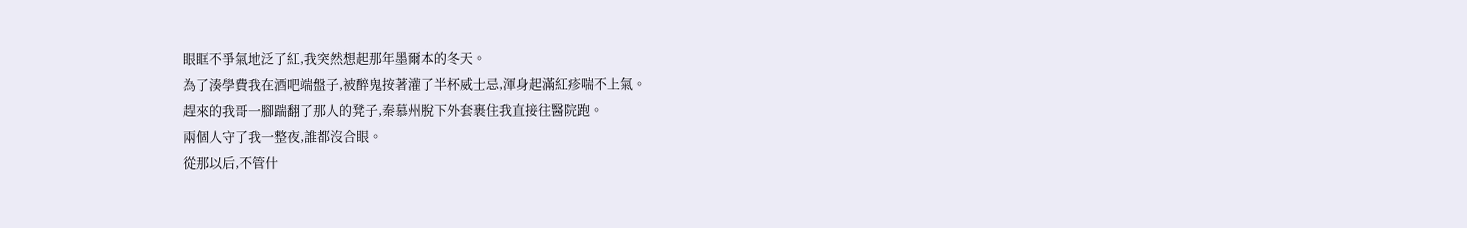眼眶不爭氣地泛了紅,我突然想起那年墨爾本的冬天。
為了湊學費我在酒吧端盤子,被醉鬼按著灌了半杯威士忌,渾身起滿紅疹喘不上氣。
趕來的我哥一腳踹翻了那人的凳子,秦慕州脫下外套裹住我直接往醫院跑。
兩個人守了我一整夜,誰都沒合眼。
從那以后,不管什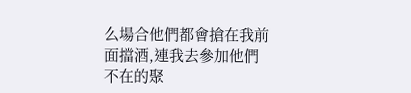么場合他們都會搶在我前面擋酒,連我去參加他們不在的聚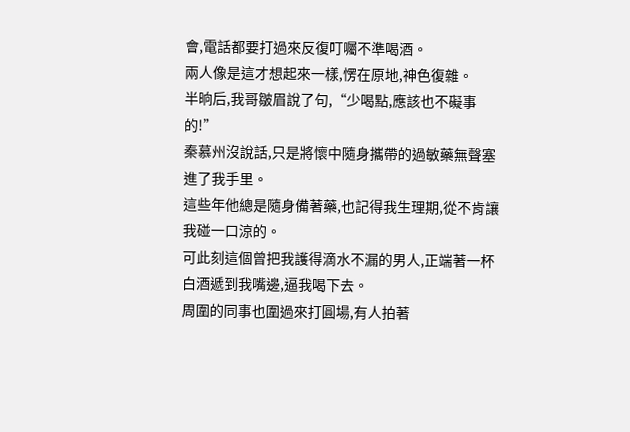會,電話都要打過來反復叮囑不準喝酒。
兩人像是這才想起來一樣,愣在原地,神色復雜。
半晌后,我哥皺眉說了句,“少喝點,應該也不礙事的!”
秦慕州沒說話,只是將懷中隨身攜帶的過敏藥無聲塞進了我手里。
這些年他總是隨身備著藥,也記得我生理期,從不肯讓我碰一口涼的。
可此刻這個曾把我護得滴水不漏的男人,正端著一杯白酒遞到我嘴邊,逼我喝下去。
周圍的同事也圍過來打圓場,有人拍著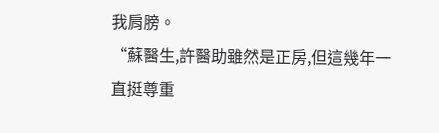我肩膀。
“蘇醫生,許醫助雖然是正房,但這幾年一直挺尊重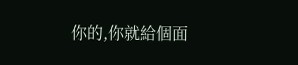你的,你就給個面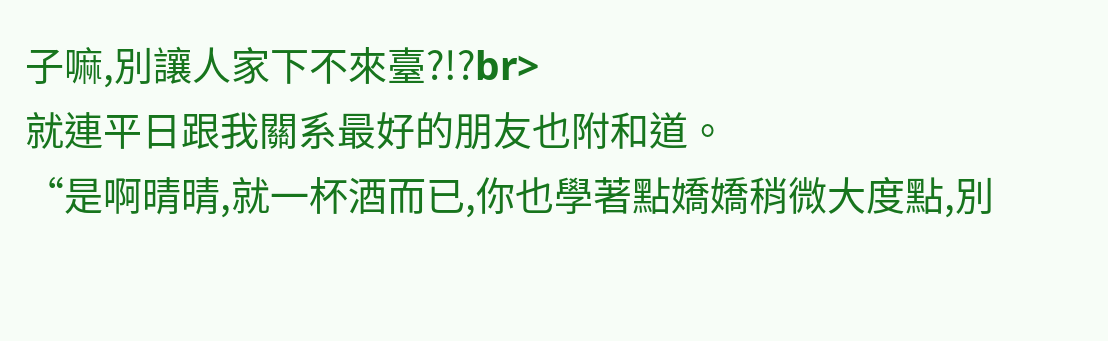子嘛,別讓人家下不來臺?!?br>
就連平日跟我關系最好的朋友也附和道。
“是啊晴晴,就一杯酒而已,你也學著點嬌嬌稍微大度點,別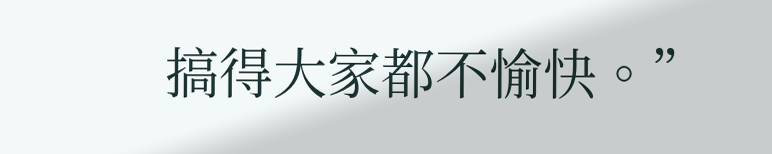搞得大家都不愉快。”